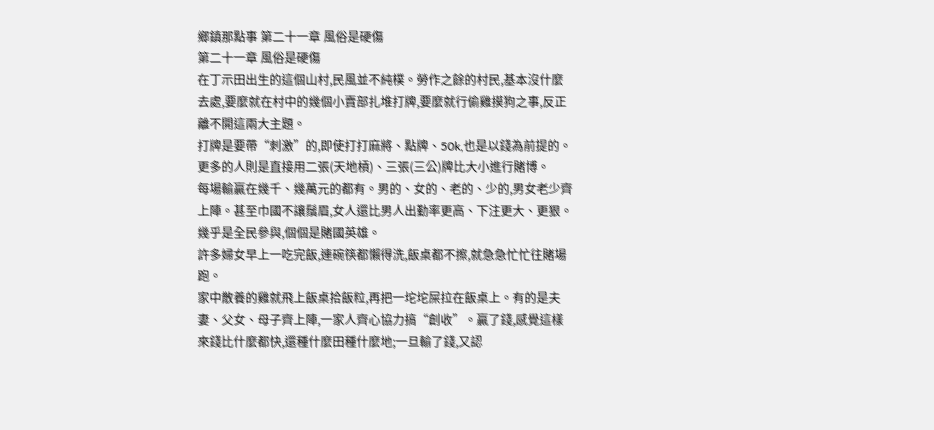鄉鎮那點事 第二十一章 風俗是硬傷
第二十一章 風俗是硬傷
在丁示田出生的這個山村,民風並不純樸。勞作之餘的村民,基本沒什麼去處,要麼就在村中的幾個小賣部扎堆打牌,要麼就行偷雞摸狗之事,反正離不開這兩大主題。
打牌是要帶“刺激”的,即使打打麻將、點牌、50k,也是以錢為前提的。更多的人則是直接用二張(天地槓)、三張(三公)牌比大小進行賭博。
每場輸贏在幾千、幾萬元的都有。男的、女的、老的、少的,男女老少齊上陣。甚至巾國不讓鬚眉,女人還比男人出勤率更高、下注更大、更狠。幾乎是全民參與,個個是賭國英雄。
許多婦女早上一吃完飯,連碗筷都懶得洗,飯桌都不擦,就急急忙忙往賭場跑。
家中散養的雞就飛上飯桌拾飯粒,再把一坨坨屎拉在飯桌上。有的是夫妻、父女、母子齊上陣,一家人齊心協力搞“創收”。贏了錢,感覺這樣來錢比什麼都快,還種什麼田種什麼地;一旦輸了錢,又認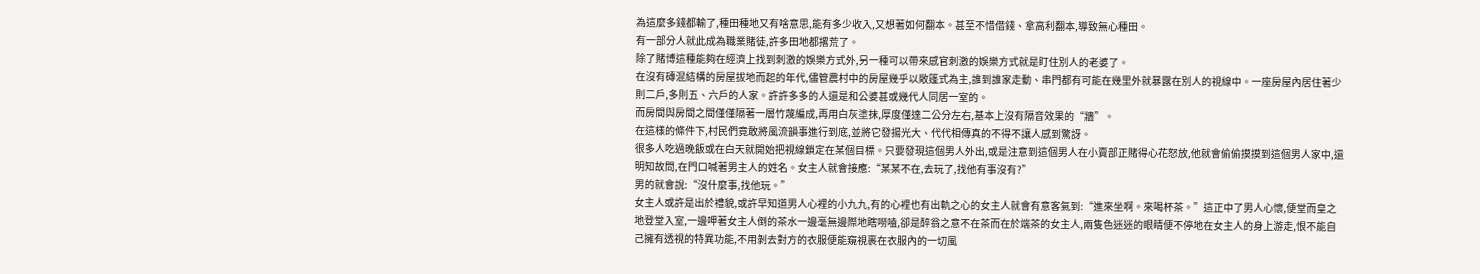為這麼多錢都輸了,種田種地又有啥意思,能有多少收入,又想著如何翻本。甚至不惜借錢、拿高利翻本,導致無心種田。
有一部分人就此成為職業賭徒,許多田地都撂荒了。
除了賭博這種能夠在經濟上找到刺激的娛樂方式外,另一種可以帶來感官刺激的娛樂方式就是盯住別人的老婆了。
在沒有磚混結構的房屋拔地而起的年代,儘管農村中的房屋幾乎以敞篷式為主,誰到誰家走動、串門都有可能在幾里外就暴露在別人的視線中。一座房屋內居住著少則二戶,多則五、六戶的人家。許許多多的人還是和公婆甚或幾代人同居一室的。
而房間與房間之間僅僅隔著一層竹蔑編成,再用白灰塗抹,厚度僅達二公分左右,基本上沒有隔音效果的“牆”。
在這樣的條件下,村民們竟敢將風流韻事進行到底,並將它發揚光大、代代相傳真的不得不讓人感到驚訝。
很多人吃過晚飯或在白天就開始把視線鎖定在某個目標。只要發現這個男人外出,或是注意到這個男人在小賣部正賭得心花怒放,他就會偷偷摸摸到這個男人家中,還明知故問,在門口喊著男主人的姓名。女主人就會接應:“某某不在,去玩了,找他有事沒有?”
男的就會說:“沒什麼事,找他玩。”
女主人或許是出於禮貌,或許早知道男人心裡的小九九,有的心裡也有出軌之心的女主人就會有意客氣到:“進來坐啊。來喝杯茶。”這正中了男人心懷,便堂而皇之地登堂入室,一邊呷著女主人倒的茶水一邊毫無邊際地瞎嘮嗑,卻是醉翁之意不在茶而在於端茶的女主人,兩隻色迷迷的眼睛便不停地在女主人的身上游走,恨不能自己擁有透視的特異功能,不用剝去對方的衣服便能窺視裹在衣服內的一切風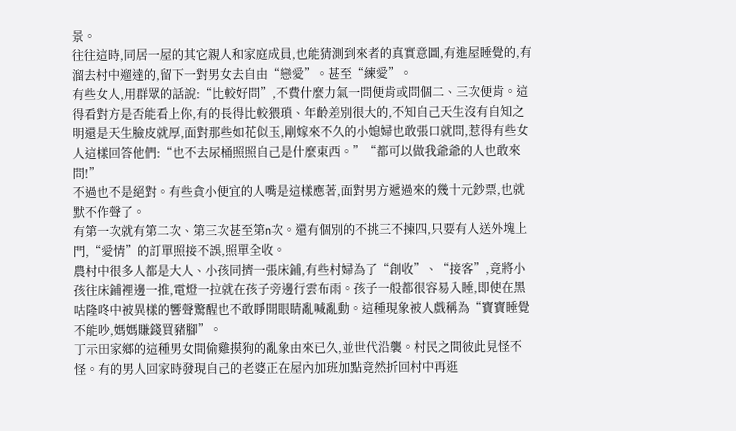景。
往往這時,同居一屋的其它親人和家庭成員,也能猜測到來者的真實意圖,有進屋睡覺的,有溜去村中遛達的,留下一對男女去自由“戀愛”。甚至“練愛”。
有些女人,用群眾的話說:“比較好問”,不費什麼力氣一問便肯或問個二、三次便肯。這得看對方是否能看上你,有的長得比較猥瑣、年齡差別很大的,不知自己天生沒有自知之明還是天生臉皮就厚,面對那些如花似玉,剛嫁來不久的小媳婦也敢張口就問,惹得有些女人這樣回答他們:“也不去尿桶照照自己是什麼東西。”“都可以做我爺爺的人也敢來問!”
不過也不是絕對。有些貪小便宜的人嘴是這樣應著,面對男方遞過來的幾十元鈔票,也就默不作聲了。
有第一次就有第二次、第三次甚至第n次。還有個別的不挑三不揀四,只要有人送外塊上門,“愛情”的訂單照接不誤,照單全收。
農村中很多人都是大人、小孩同擠一張床鋪,有些村婦為了“創收”、“接客”,竟將小孩往床鋪裡邊一推,電燈一拉就在孩子旁邊行雲布雨。孩子一般都很容易入睡,即使在黑咕隆咚中被異樣的響聲驚醒也不敢睜開眼睛亂喊亂動。這種現象被人戲稱為“寶寶睡覺不能吵,媽媽賺錢買豬腳”。
丁示田家鄉的這種男女間偷雞摸狗的亂象由來已久,並世代沿襲。村民之間彼此見怪不怪。有的男人回家時發現自己的老婆正在屋內加班加點竟然折回村中再逛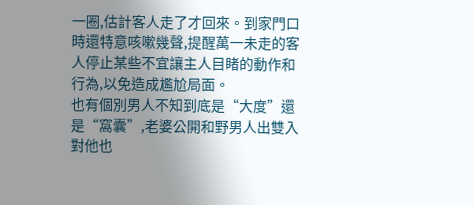一圈,估計客人走了才回來。到家門口時還特意咳嗽幾聲,提醒萬一未走的客人停止某些不宜讓主人目睹的動作和行為,以免造成尷尬局面。
也有個別男人不知到底是“大度”還是“窩囊”,老婆公開和野男人出雙入對他也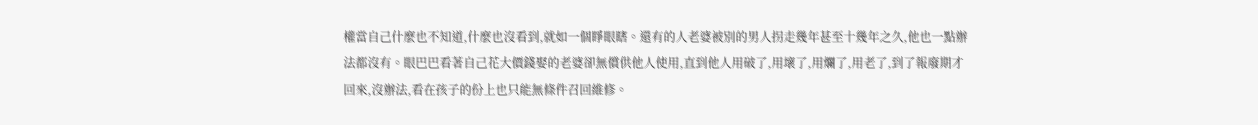權當自己什麼也不知道,什麼也沒看到,就如一個睜眼瞎。還有的人老婆被別的男人拐走幾年甚至十幾年之久,他也一點辦法都沒有。眼巴巴看著自己花大價錢娶的老婆卻無償供他人使用,直到他人用破了,用壞了,用爛了,用老了,到了報廢期才回來,沒辦法,看在孩子的份上也只能無條件召回維修。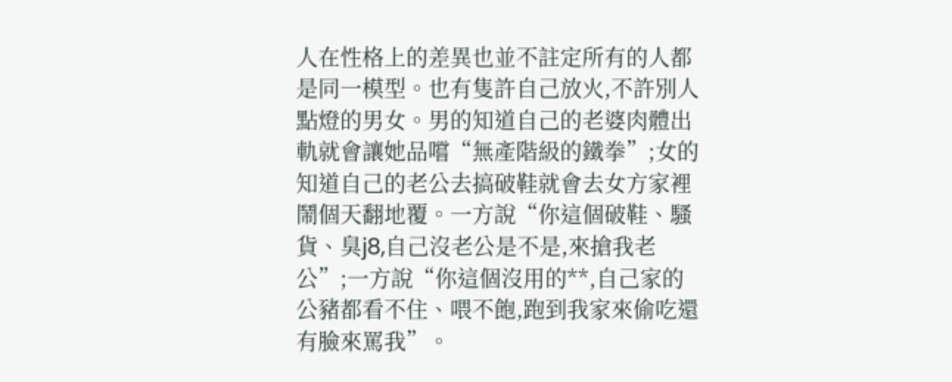人在性格上的差異也並不註定所有的人都是同一模型。也有隻許自己放火,不許別人點燈的男女。男的知道自己的老婆肉體出軌就會讓她品嚐“無產階級的鐵拳”;女的知道自己的老公去搞破鞋就會去女方家裡鬧個天翻地覆。一方說“你這個破鞋、騷貨、臭j8,自己沒老公是不是,來搶我老公”;一方說“你這個沒用的**,自己家的公豬都看不住、喂不飽,跑到我家來偷吃還有臉來罵我”。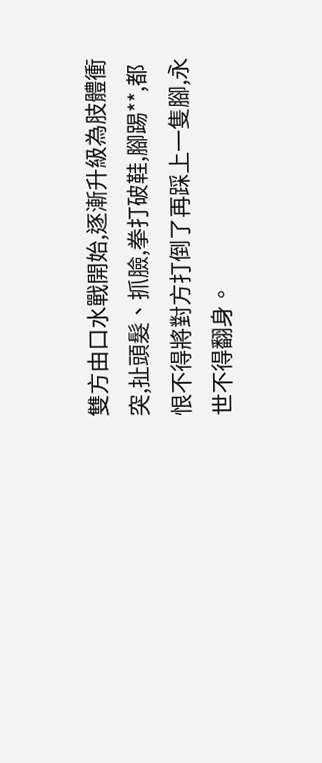雙方由口水戰開始,逐漸升級為肢體衝突,扯頭髮、抓臉,拳打破鞋,腳踢**,都恨不得將對方打倒了再踩上一隻腳,永世不得翻身。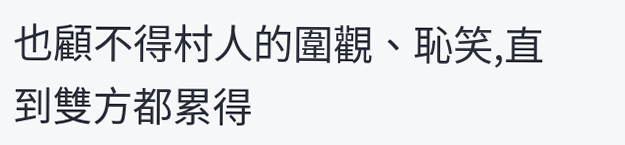也顧不得村人的圍觀、恥笑,直到雙方都累得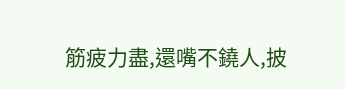筋疲力盡,還嘴不鐃人,披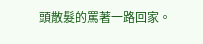頭散髮的罵著一路回家。